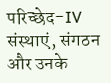परिच्छेद-IV संस्थाएं, संगठन और उनके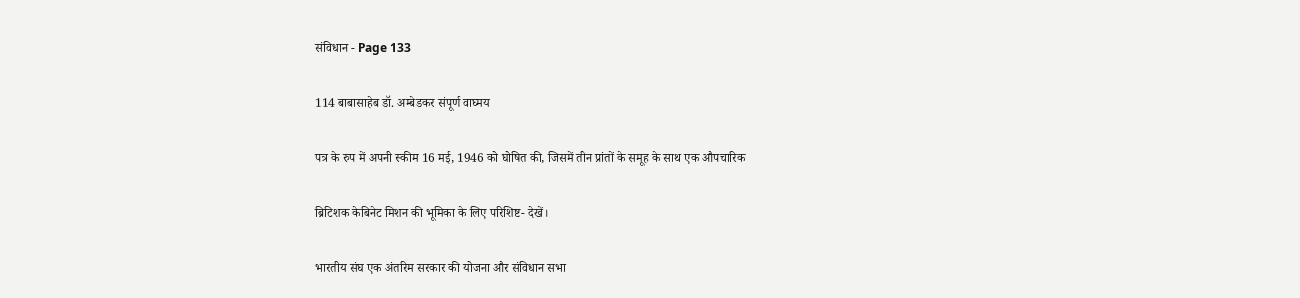संविधान - Page 133

114 बाबासाहेब डॉ. अम्बेडकर संपूर्ण वाघ्मय

पत्र के रुप में अपनी स्कीम 16 मई, 1946 को घोषित की, जिसमें तीन प्रांतों के समूह के साथ एक औपचारिक

ब्रिटिशक केबिनेट मिशन की भूमिका के लिए परिशिष्ट- देखें।

भारतीय संघ एक अंतरिम सरकार की योजना और संविधान सभा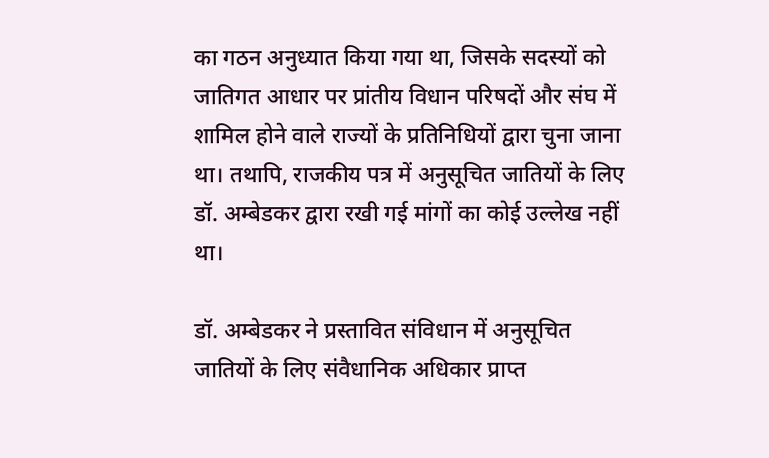का गठन अनुध्यात किया गया था, जिसके सदस्यों को जातिगत आधार पर प्रांतीय विधान परिषदों और संघ में शामिल होने वाले राज्यों के प्रतिनिधियों द्वारा चुना जाना था। तथापि, राजकीय पत्र में अनुसूचित जातियों के लिए डॉ. अम्बेडकर द्वारा रखी गई मांगों का कोई उल्लेख नहीं था।

डॉ. अम्बेडकर ने प्रस्तावित संविधान में अनुसूचित जातियों के लिए संवैधानिक अधिकार प्राप्त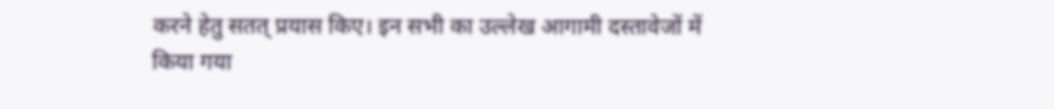करने हेतु सतत् प्रयास किए। इन सभी का उल्लेख आगामी दस्तावेजों में किया गया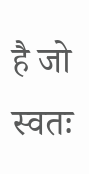है जो स्वतः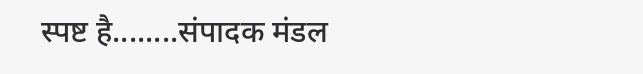स्पष्ट है........संपादक मंडल